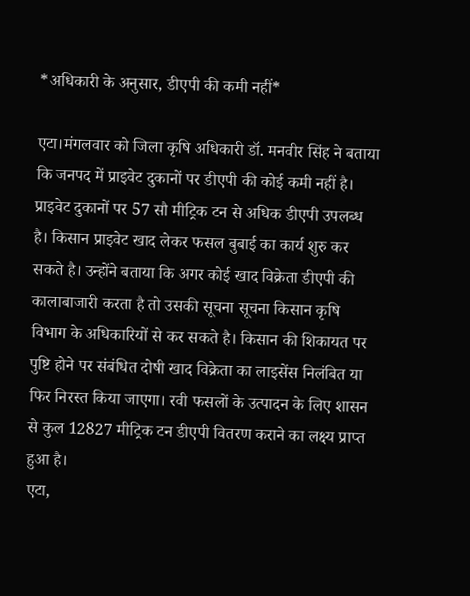*अधिकारी के अनुसार, डीएपी की कमी नहीं*

एटा।मंगलवार को जिला कृषि अधिकारी डॉ. मनवीर सिंह ने बताया कि जनपद में प्राइवेट दुकानों पर डीएपी की कोई कमी नहीं है। प्राइवेट दुकानों पर 57 सौ मीट्रिक टन से अधिक डीएपी उपलब्ध है। किसान प्राइवेट खाद लेकर फसल बुबाई का कार्य शुरु कर सकते है। उन्होंने बताया कि अगर कोई खाद विक्रेता डीएपी की कालाबाजारी करता है तो उसकी सूचना सूचना किसान कृषि विभाग के अधिकारियों से कर सकते है। किसान की शिकायत पर पुष्टि होने पर संबंधित दोषी खाद विक्रेता का लाइसेंस निलंबित या फिर निरस्त किया जाएगा। रवी फसलों के उत्पादन के लिए शासन से कुल 12827 मीट्रिक टन डीएपी वितरण कराने का लक्ष्य प्राप्त हुआ है।
एटा,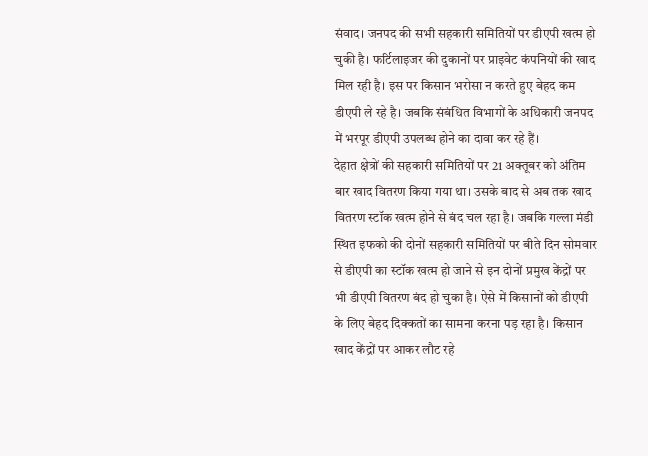संवाद। जनपद की सभी सहकारी समितियों पर डीएपी खत्म हो चुकी है। फर्टिलाइजर की दुकानों पर प्राइवेट कंपनियों की खाद मिल रही है। इस पर किसान भरोसा न करते हुए बेहद कम डीएपी ले रहे है। जबकि संबंधित विभागों के अधिकारी जनपद में भरपूर डीएपी उपलब्ध होने का दावा कर रहे हैं।
देहात क्षेत्रों की सहकारी समितियों पर 21 अक्तूबर को अंतिम बार खाद वितरण किया गया था। उसके बाद से अब तक खाद वितरण स्टॉक खत्म होने से बंद चल रहा है। जबकि गल्ला मंडी स्थित इफको की दोनों सहकारी समितियों पर बीते दिन सोमवार से डीएपी का स्टॉक खत्म हो जाने से इन दोनों प्रमुख केंद्रों पर भी डीएपी वितरण बंद हो चुका है। ऐसे में किसानों को डीएपी के लिए बेहद दिक्कतों का सामना करना पड़ रहा है। किसान खाद केंद्रों पर आकर लौट रहे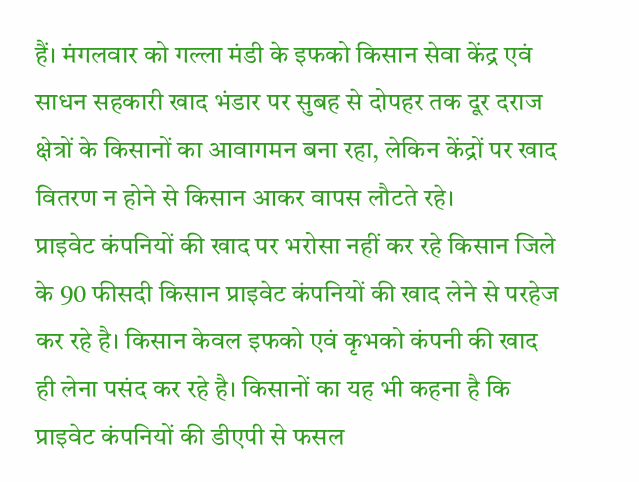हैं। मंगलवार को गल्ला मंडी के इफको किसान सेवा केंद्र एवं साधन सहकारी खाद भंडार पर सुबह से दोपहर तक दूर दराज क्षेत्रों के किसानों का आवागमन बना रहा, लेकिन केंद्रों पर खाद वितरण न होने से किसान आकर वापस लौटते रहे।
प्राइवेट कंपनियों की खाद पर भरोसा नहीं कर रहे किसान जिले के 90 फीसदी किसान प्राइवेट कंपनियों की खाद लेने से परहेज कर रहे है। किसान केवल इफको एवं कृभको कंपनी की खाद ही लेना पसंद कर रहे है। किसानों का यह भी कहना है कि प्राइवेट कंपनियों की डीएपी से फसल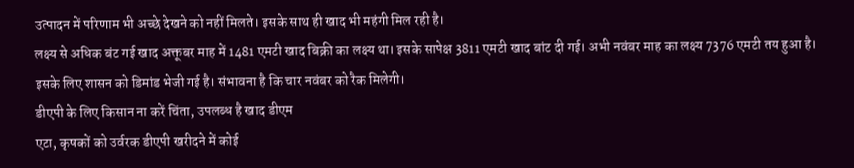उत्पादन में परिणाम भी अच्छे देखने को नहीं मिलते। इसके साथ ही खाद भी महंगी मिल रही है।
लक्ष्य से अधिक बंट गई खाद अक्तूबर माह में 1481 एमटी खाद बिक्री का लक्ष्य था। इसके सापेक्ष 3811 एमटी खाद बांट दी गई। अभी नवंबर माह का लक्ष्य 7376 एमटी तय हुआ है। इसके लिए शासन को डिमांड भेजी गई है। संभावना है कि चार नवंबर को रैक मिलेगी।
डीएपी के लिए किसान ना करें चिंता, उपलब्ध है खाद डीएम
एटा, कृषकों को उर्वरक डीएपी खरीदने में कोई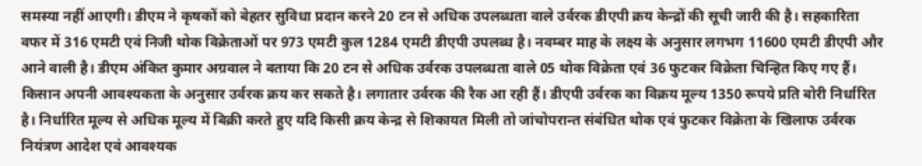समस्या नहीं आएगी। डीएम ने कृषकों को बेहतर सुविधा प्रदान करने 20 टन से अधिक उपलब्धता वाले उर्वरक डीएपी क्रय केन्द्रों की सूची जारी की है। सहकारिता वफर में 316 एमटी एवं निजी थोक विक्रेताओं पर 973 एमटी कुल 1284 एमटी डीएपी उपलब्ध है। नवम्बर माह के लक्ष्य के अनुसार लगभग 11600 एमटी डीएपी और आने वाली है। डीएम अंकित कुमार अग्रवाल ने बताया कि 20 टन से अधिक उर्वरक उपलब्धता वाले 05 थोक विक्रेता एवं 36 फुटकर विक्रेता चिन्हित किए गए हैं। किसान अपनी आवश्यकता के अनुसार उर्वरक क्रय कर सकते है। लगातार उर्वरक की रैक आ रही हैं। डीएपी उर्वरक का विक्रय मूल्य 1350 रूपये प्रति बोरी निर्धारित है। निर्धारित मूल्य से अधिक मूल्य में बिक्री करते हुए यदि किसी क्रय केन्द्र से शिकायत मिली तो जांचोपरान्त संबंधित थोक एवं फुटकर विक्रेता के खिलाफ उर्वरक नियंत्रण आदेश एवं आवश्यक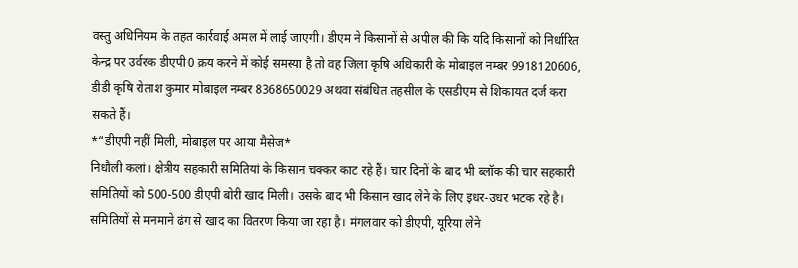वस्तु अधिनियम के तहत कार्रवाई अमल में लाई जाएगी। डीएम ने किसानों से अपील की कि यदि किसानों को निर्धारित केन्द्र पर उर्वरक डीएपी0 क्रय करने में कोई समस्या है तो वह जिला कृषि अधिकारी के मोबाइल नम्बर 9918120606, डीडी कृषि रोताश कुमार मोबाइल नम्बर 8368650029 अथवा संबंधित तहसील के एसडीएम से शिकायत दर्ज करा सकते हैं।
*“डीएपी नहीं मिली, मोबाइल पर आया मैसेज*
निधौली कलां। क्षेत्रीय सहकारी समितियां के किसान चक्कर काट रहे हैं। चार दिनों के बाद भी ब्लॉक की चार सहकारी समितियों को 500-500 डीएपी बोरी खाद मिली। उसके बाद भी किसान खाद लेने के लिए इधर-उधर भटक रहे है। समितियों से मनमाने ढंग से खाद का वितरण किया जा रहा है। मंगलवार को डीएपी, यूरिया लेने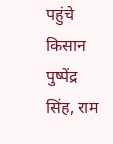पहुंचे किसान पुष्पेंद्र सिंह, राम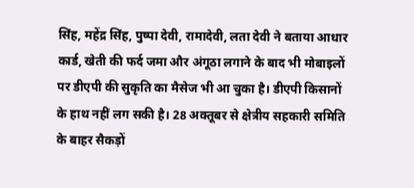सिंह, महेंद्र सिंह, पुष्पा देवी, रामादेवी, लता देवी ने बताया आधार कार्ड, खेती की फर्द जमा और अंगूठा लगाने के बाद भी मोबाइलों पर डीएपी की सुकृति का मैसेज भी आ चुका है। डीएपी किसानों के हाथ नहीं लग सकी है। 28 अक्तूबर से क्षेत्रीय सहकारी समिति के बाहर सैकड़ों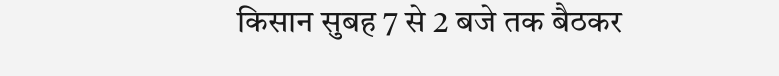किसान सुबह 7 से 2 बजे तक बैठकर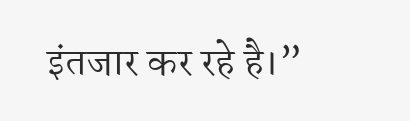इंतजार कर रहे है।”